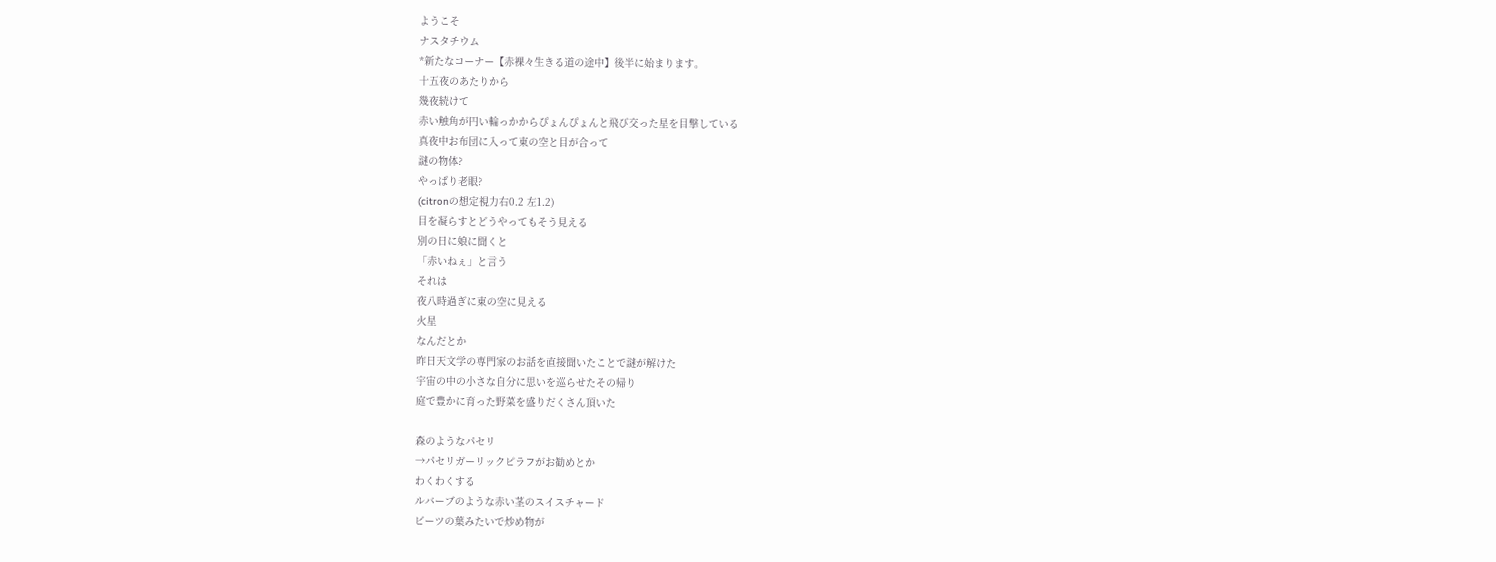ようこそ
ナスタチウム
*新たなコーナー【赤裸々生きる道の途中】後半に始まります。
十五夜のあたりから
幾夜続けて
赤い触角が円い輪っかからぴょんぴょんと飛び交った星を目撃している
真夜中お布団に入って東の空と目が合って
謎の物体?
やっぱり老眼?
(citronの想定視力右0.2 左1.2)
目を凝らすとどうやってもそう見える
別の日に娘に聞くと
「赤いねぇ」と言う
それは
夜八時過ぎに東の空に見える
火星
なんだとか
昨日天文学の専門家のお話を直接聞いたことで謎が解けた
宇宙の中の小さな自分に思いを巡らせたその帰り
庭で豊かに育った野菜を盛りだくさん頂いた

森のようなパセリ
→パセリガーリックピラフがお勧めとか
わくわくする
ルバーブのような赤い茎のスイスチャード
ビーツの葉みたいで炒め物が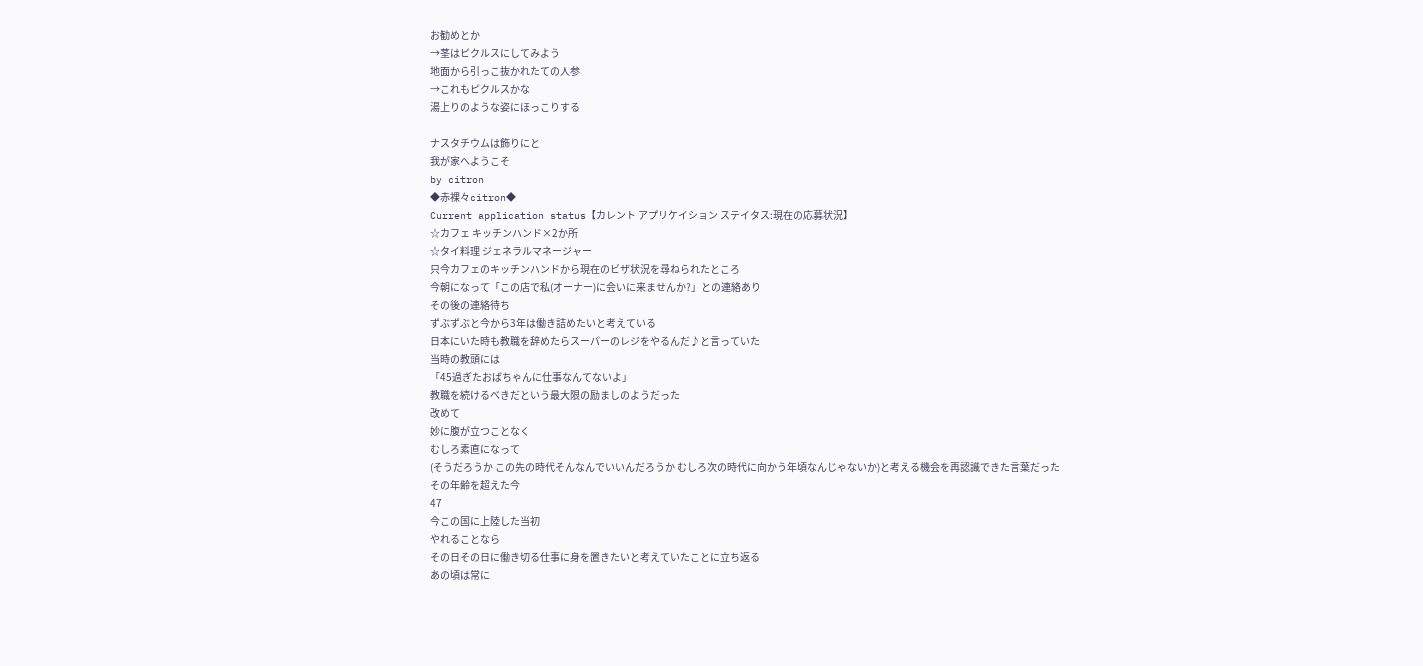お勧めとか
→茎はピクルスにしてみよう
地面から引っこ抜かれたての人参
→これもピクルスかな
湯上りのような姿にほっこりする

ナスタチウムは飾りにと
我が家へようこそ
by citron
◆赤裸々citron◆
Current application status【カレント アプリケイション ステイタス:現在の応募状況】
☆カフェ キッチンハンド×2か所
☆タイ料理 ジェネラルマネージャー
只今カフェのキッチンハンドから現在のビザ状況を尋ねられたところ
今朝になって「この店で私(オーナー)に会いに来ませんか?」との連絡あり
その後の連絡待ち
ずぶずぶと今から3年は働き詰めたいと考えている
日本にいた時も教職を辞めたらスーパーのレジをやるんだ♪と言っていた
当時の教頭には
「45過ぎたおばちゃんに仕事なんてないよ」
教職を続けるべきだという最大限の励ましのようだった
改めて
妙に腹が立つことなく
むしろ素直になって
(そうだろうか この先の時代そんなんでいいんだろうか むしろ次の時代に向かう年頃なんじゃないか)と考える機会を再認識できた言葉だった
その年齢を超えた今
47
今この国に上陸した当初
やれることなら
その日その日に働き切る仕事に身を置きたいと考えていたことに立ち返る
あの頃は常に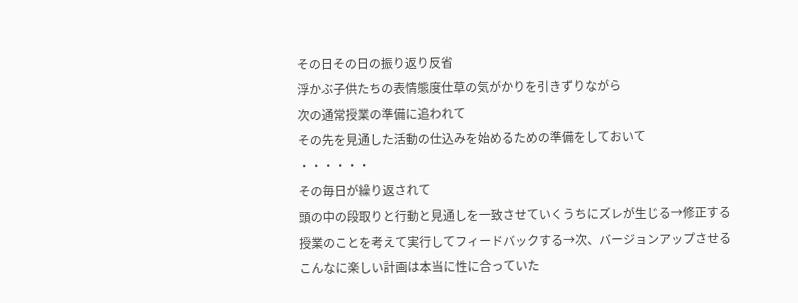その日その日の振り返り反省
浮かぶ子供たちの表情態度仕草の気がかりを引きずりながら
次の通常授業の準備に追われて
その先を見通した活動の仕込みを始めるための準備をしておいて
・・・・・・
その毎日が繰り返されて
頭の中の段取りと行動と見通しを一致させていくうちにズレが生じる→修正する
授業のことを考えて実行してフィードバックする→次、バージョンアップさせる
こんなに楽しい計画は本当に性に合っていた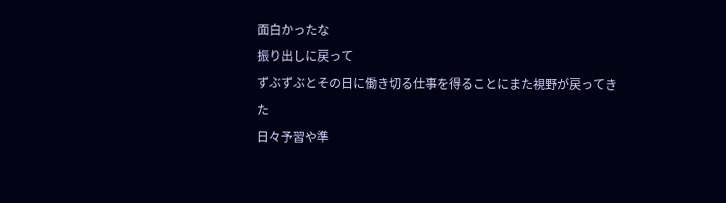面白かったな
振り出しに戻って
ずぶずぶとその日に働き切る仕事を得ることにまた視野が戻ってきた
日々予習や準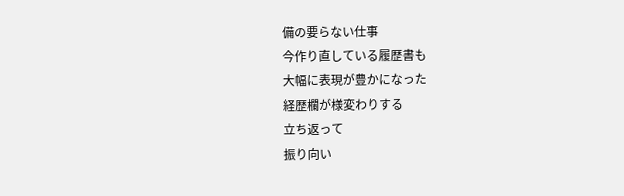備の要らない仕事
今作り直している履歴書も
大幅に表現が豊かになった
経歴欄が様変わりする
立ち返って
振り向い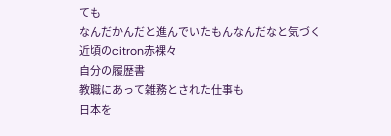ても
なんだかんだと進んでいたもんなんだなと気づく
近頃のcitron赤裸々
自分の履歴書
教職にあって雑務とされた仕事も
日本を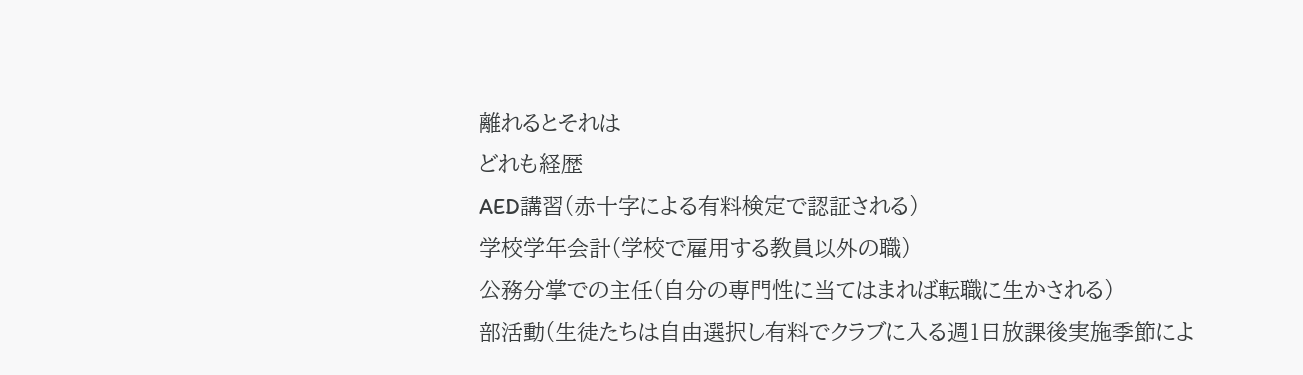離れるとそれは
どれも経歴
AED講習(赤十字による有料検定で認証される)
学校学年会計(学校で雇用する教員以外の職)
公務分掌での主任(自分の専門性に当てはまれば転職に生かされる)
部活動(生徒たちは自由選択し有料でクラブに入る週1日放課後実施季節によ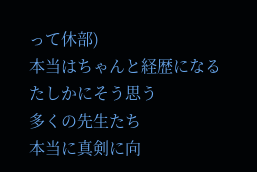って休部)
本当はちゃんと経歴になる
たしかにそう思う
多くの先生たち
本当に真剣に向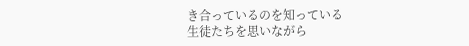き合っているのを知っている
生徒たちを思いながら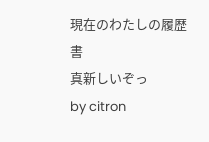現在のわたしの履歴書
真新しいぞっ
by citron